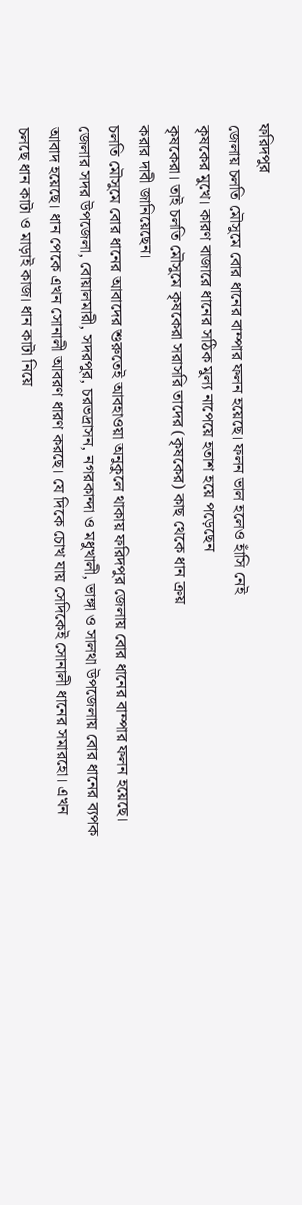ফরিদপুর
জেলায় চলতি মৌসুমে বোর ধানের বাম্পার ফলন হয়েছে। ফলন ভাল হলেও হাঁসি নেই
কৃষকের মুখে। কারণ বাজারে ধানের সঠিক মুল্য নাপেয়ে হতাশ হয়ে পড়েছেন
কৃষকেরা। তাই চলতি মৌসুমে কৃষকেরা সরাসরি তাদের (কৃষকের) কাছ থেকে ধান ক্রয়
করার দাবী জানিয়েছেন।
চলতি মৌসুমে বোর ধানের আবাদের শুরুতেই আবহাওয়া অনুকুলে থাকায় ফরিদপুর জেলায় বোর ধানের বাম্পার ফলন হয়েছে। জেলার সদর উপজেলা, বোয়ালমারী, সদরপুর, চরভদ্রাসন, নগরকান্দা ও মধুখালী, ভাঙ্গা ও সালথা উপজেলায় বোর ধানের ব্যপক আবাদ হয়েছে। ধান পেকে এখন সোনালী আবরণ ধারণ করছে। যে দিকে চোখ যায় সেদিকেই সোনালী ধানের সমারহো। এখন চলছে ধান কাটা ও মাড়াই কাজ। ধান কাটা নিয়ে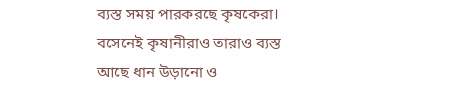ব্যস্ত সময় পারকরছে কৃষকেরা। বসেনেই কৃষানীরাও তারাও ব্যস্ত আছে ধান উড়ানো ও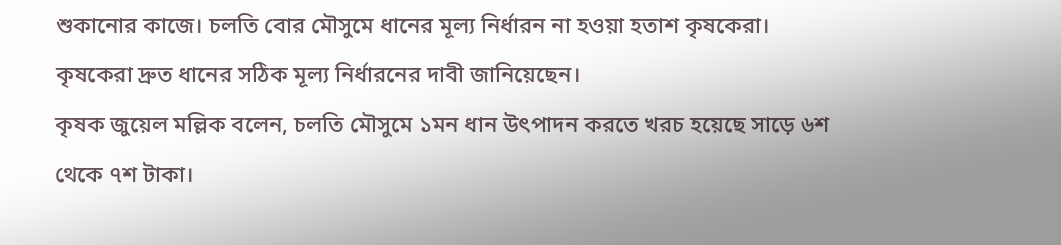শুকানোর কাজে। চলতি বোর মৌসুমে ধানের মূল্য নির্ধারন না হওয়া হতাশ কৃষকেরা। কৃষকেরা দ্রুত ধানের সঠিক মূল্য নির্ধারনের দাবী জানিয়েছেন।
কৃষক জুয়েল মল্লিক বলেন, চলতি মৌসুমে ১মন ধান উৎপাদন করতে খরচ হয়েছে সাড়ে ৬শ থেকে ৭শ টাকা।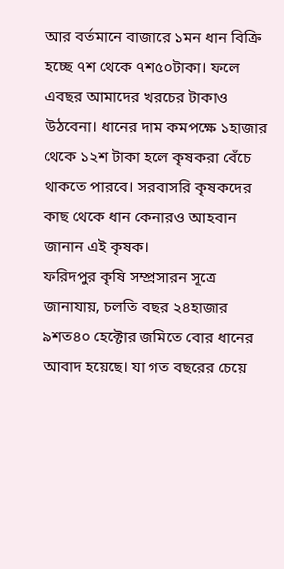আর বর্তমানে বাজারে ১মন ধান বিক্রি হচ্ছে ৭শ থেকে ৭শ৫০টাকা। ফলে এবছর আমাদের খরচের টাকাও উঠবেনা। ধানের দাম কমপক্ষে ১হাজার থেকে ১২শ টাকা হলে কৃষকরা বেঁচে থাকতে পারবে। সরবাসরি কৃষকদের কাছ থেকে ধান কেনারও আহবান জানান এই কৃষক।
ফরিদপুর কৃষি সম্প্রসারন সূত্রে জানাযায়, চলতি বছর ২৪হাজার ৯শত৪০ হেক্টোর জমিতে বোর ধানের আবাদ হয়েছে। যা গত বছরের চেয়ে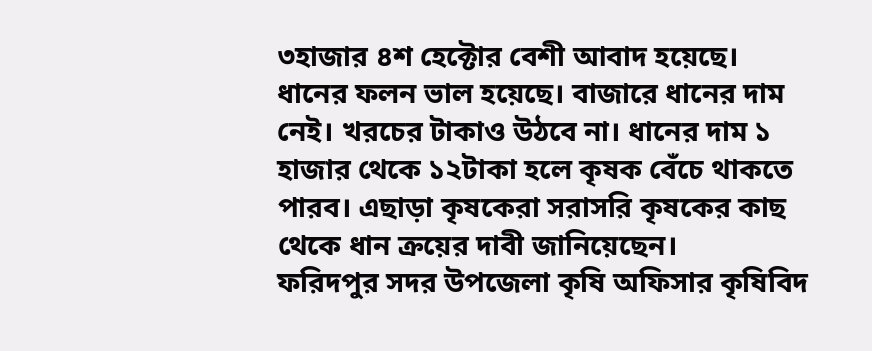৩হাজার ৪শ হেক্টোর বেশী আবাদ হয়েছে।
ধানের ফলন ভাল হয়েছে। বাজারে ধানের দাম নেই। খরচের টাকাও উঠবে না। ধানের দাম ১ হাজার থেকে ১২টাকা হলে কৃষক বেঁচে থাকতে পারব। এছাড়া কৃষকেরা সরাসরি কৃষকের কাছ থেকে ধান ক্রয়ের দাবী জানিয়েছেন।
ফরিদপুর সদর উপজেলা কৃষি অফিসার কৃষিবিদ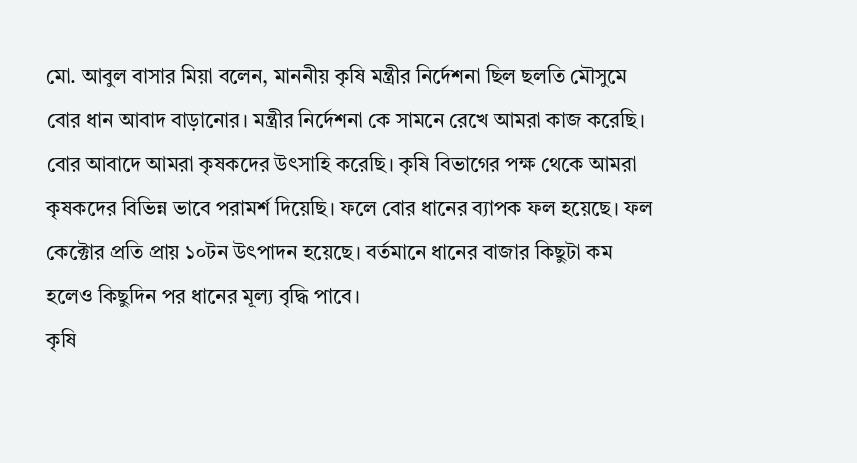মো. আবুল বাসার মিয়া বলেন, মাননীয় কৃষি মন্ত্রীর নির্দেশনা ছিল ছলতি মৌসুমে বোর ধান আবাদ বাড়ানোর। মন্ত্রীর নির্দেশনা কে সামনে রেখে আমরা কাজ করেছি। বোর আবাদে আমরা কৃষকদের উৎসাহি করেছি। কৃষি বিভাগের পক্ষ থেকে আমরা কৃষকদের বিভিন্ন ভাবে পরামর্শ দিয়েছি। ফলে বোর ধানের ব্যাপক ফল হয়েছে। ফল কেক্টোর প্রতি প্রায় ১০টন উৎপাদন হয়েছে। বর্তমানে ধানের বাজার কিছুটা কম হলেও কিছুদিন পর ধানের মূল্য বৃদ্ধি পাবে।
কৃষি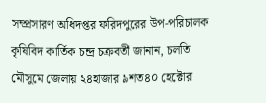সম্প্রসারণ অধিদপ্তর ফরিদপুরের উপ-পরিচালক কৃষিবিদ কার্তিক চন্দ্র চক্রবর্তী জানান, চলতি মৌসুমে জেলায় ২৪হাজার ৯শত৪০ হেক্টোর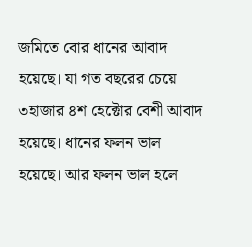জমিতে বোর ধানের আবাদ হয়েছে। যা গত বছরের চেয়ে ৩হাজার ৪শ হেক্টোর বেশী আবাদ হয়েছে। ধানের ফলন ভাল হয়েছে। আর ফলন ভাল হলে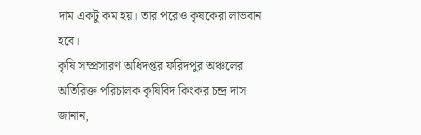দাম একটু কম হয়। তার পরেও কৃষকেরা লাভবান হবে।
কৃষি সম্প্রসারণ অধিদপ্তর ফরিদপুর অঞ্চলের অতিরিক্ত পরিচালক কৃষিবিদ কিংকর চন্দ্র দাস জানান,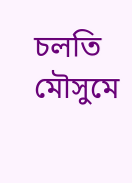চলতি মৌসুমে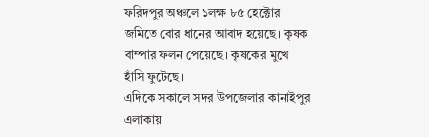ফরিদপুর অঞ্চলে ১লক্ষ ৮৫ হেক্টোর জমিতে বোর ধানের আবাদ হয়েছে। কৃষক বাম্পার ফলন পেয়েছে। কৃষকের মুখে হাঁসি ফুটেছে।
এদিকে সকালে সদর উপজেলার কানাইপুর এলাকায়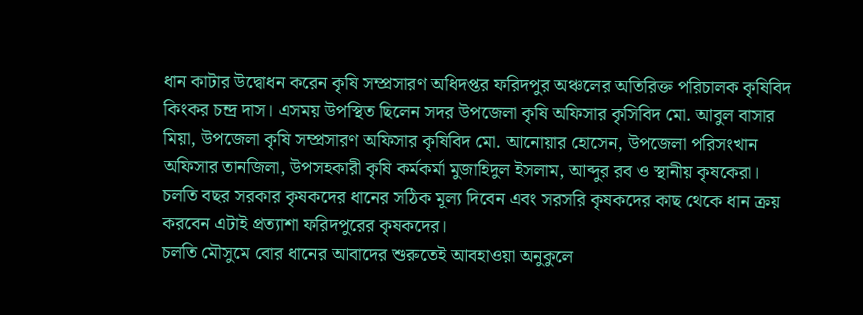ধান কাটার উদ্বোধন করেন কৃষি সম্প্রসারণ অধিদপ্তর ফরিদপুর অঞ্চলের অতিরিক্ত পরিচালক কৃষিবিদ কিংকর চন্দ্র দাস। এসময় উপস্থিত ছিলেন সদর উপজেলা কৃষি অফিসার কৃসিবিদ মো. আবুল বাসার মিয়া, উপজেলা কৃষি সম্প্রসারণ অফিসার কৃষিবিদ মো. আনোয়ার হোসেন, উপজেলা পরিসংখান অফিসার তানজিলা, উপসহকারী কৃষি কর্মকর্মা মুজাহিদুল ইসলাম, আব্দুর রব ও স্থানীয় কৃষকেরা।
চলতি বছর সরকার কৃষকদের ধানের সঠিক মূল্য দিবেন এবং সরসরি কৃষকদের কাছ থেকে ধান ক্রয় করবেন এটাই প্রত্যাশা ফরিদপুরের কৃষকদের।
চলতি মৌসুমে বোর ধানের আবাদের শুরুতেই আবহাওয়া অনুকুলে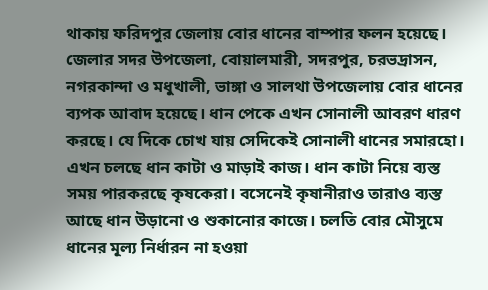থাকায় ফরিদপুর জেলায় বোর ধানের বাম্পার ফলন হয়েছে। জেলার সদর উপজেলা, বোয়ালমারী, সদরপুর, চরভদ্রাসন, নগরকান্দা ও মধুখালী, ভাঙ্গা ও সালথা উপজেলায় বোর ধানের ব্যপক আবাদ হয়েছে। ধান পেকে এখন সোনালী আবরণ ধারণ করছে। যে দিকে চোখ যায় সেদিকেই সোনালী ধানের সমারহো। এখন চলছে ধান কাটা ও মাড়াই কাজ। ধান কাটা নিয়ে ব্যস্ত সময় পারকরছে কৃষকেরা। বসেনেই কৃষানীরাও তারাও ব্যস্ত আছে ধান উড়ানো ও শুকানোর কাজে। চলতি বোর মৌসুমে ধানের মূল্য নির্ধারন না হওয়া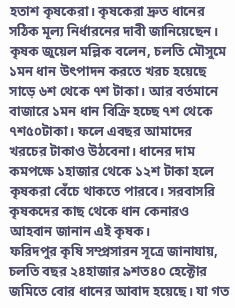হতাশ কৃষকেরা। কৃষকেরা দ্রুত ধানের সঠিক মূল্য নির্ধারনের দাবী জানিয়েছেন।
কৃষক জুয়েল মল্লিক বলেন, চলতি মৌসুমে ১মন ধান উৎপাদন করতে খরচ হয়েছে সাড়ে ৬শ থেকে ৭শ টাকা। আর বর্তমানে বাজারে ১মন ধান বিক্রি হচ্ছে ৭শ থেকে ৭শ৫০টাকা। ফলে এবছর আমাদের খরচের টাকাও উঠবেনা। ধানের দাম কমপক্ষে ১হাজার থেকে ১২শ টাকা হলে কৃষকরা বেঁচে থাকতে পারবে। সরবাসরি কৃষকদের কাছ থেকে ধান কেনারও আহবান জানান এই কৃষক।
ফরিদপুর কৃষি সম্প্রসারন সূত্রে জানাযায়, চলতি বছর ২৪হাজার ৯শত৪০ হেক্টোর জমিতে বোর ধানের আবাদ হয়েছে। যা গত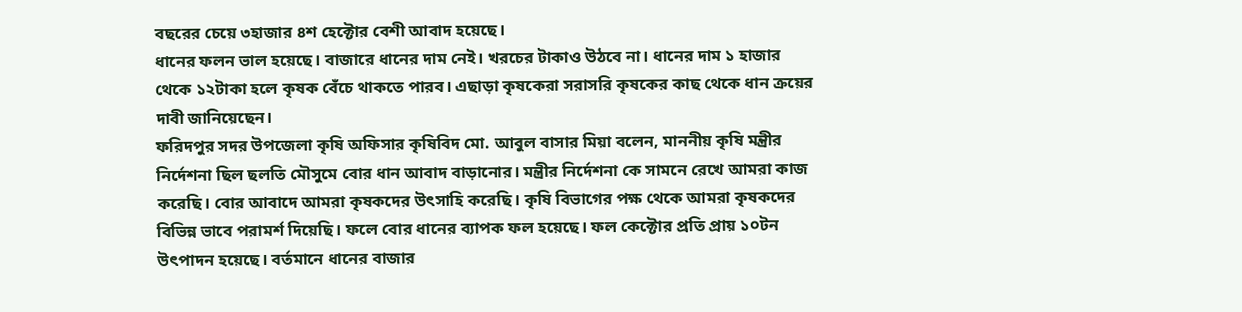বছরের চেয়ে ৩হাজার ৪শ হেক্টোর বেশী আবাদ হয়েছে।
ধানের ফলন ভাল হয়েছে। বাজারে ধানের দাম নেই। খরচের টাকাও উঠবে না। ধানের দাম ১ হাজার থেকে ১২টাকা হলে কৃষক বেঁচে থাকতে পারব। এছাড়া কৃষকেরা সরাসরি কৃষকের কাছ থেকে ধান ক্রয়ের দাবী জানিয়েছেন।
ফরিদপুর সদর উপজেলা কৃষি অফিসার কৃষিবিদ মো. আবুল বাসার মিয়া বলেন, মাননীয় কৃষি মন্ত্রীর নির্দেশনা ছিল ছলতি মৌসুমে বোর ধান আবাদ বাড়ানোর। মন্ত্রীর নির্দেশনা কে সামনে রেখে আমরা কাজ করেছি। বোর আবাদে আমরা কৃষকদের উৎসাহি করেছি। কৃষি বিভাগের পক্ষ থেকে আমরা কৃষকদের বিভিন্ন ভাবে পরামর্শ দিয়েছি। ফলে বোর ধানের ব্যাপক ফল হয়েছে। ফল কেক্টোর প্রতি প্রায় ১০টন উৎপাদন হয়েছে। বর্তমানে ধানের বাজার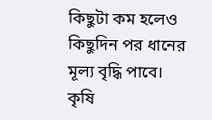কিছুটা কম হলেও কিছুদিন পর ধানের মূল্য বৃদ্ধি পাবে।
কৃষি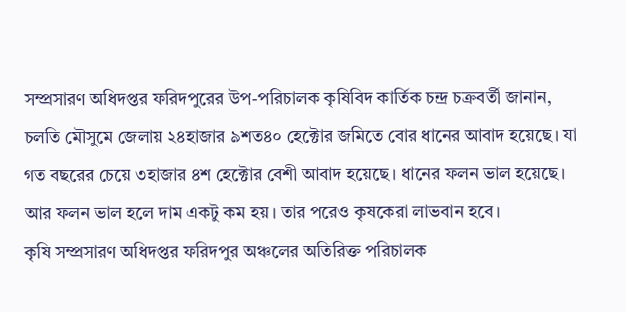সম্প্রসারণ অধিদপ্তর ফরিদপুরের উপ-পরিচালক কৃষিবিদ কার্তিক চন্দ্র চক্রবর্তী জানান, চলতি মৌসুমে জেলায় ২৪হাজার ৯শত৪০ হেক্টোর জমিতে বোর ধানের আবাদ হয়েছে। যা গত বছরের চেয়ে ৩হাজার ৪শ হেক্টোর বেশী আবাদ হয়েছে। ধানের ফলন ভাল হয়েছে। আর ফলন ভাল হলে দাম একটু কম হয়। তার পরেও কৃষকেরা লাভবান হবে।
কৃষি সম্প্রসারণ অধিদপ্তর ফরিদপুর অঞ্চলের অতিরিক্ত পরিচালক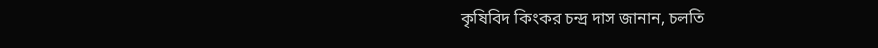কৃষিবিদ কিংকর চন্দ্র দাস জানান, চলতি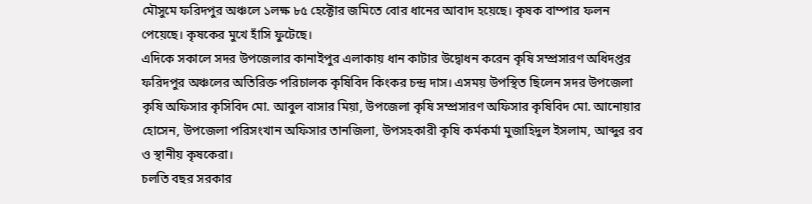মৌসুমে ফরিদপুর অঞ্চলে ১লক্ষ ৮৫ হেক্টোর জমিতে বোর ধানের আবাদ হয়েছে। কৃষক বাম্পার ফলন পেয়েছে। কৃষকের মুখে হাঁসি ফুটেছে।
এদিকে সকালে সদর উপজেলার কানাইপুর এলাকায় ধান কাটার উদ্বোধন করেন কৃষি সম্প্রসারণ অধিদপ্তর ফরিদপুর অঞ্চলের অতিরিক্ত পরিচালক কৃষিবিদ কিংকর চন্দ্র দাস। এসময় উপস্থিত ছিলেন সদর উপজেলা কৃষি অফিসার কৃসিবিদ মো. আবুল বাসার মিয়া, উপজেলা কৃষি সম্প্রসারণ অফিসার কৃষিবিদ মো. আনোয়ার হোসেন, উপজেলা পরিসংখান অফিসার তানজিলা, উপসহকারী কৃষি কর্মকর্মা মুজাহিদুল ইসলাম, আব্দুর রব ও স্থানীয় কৃষকেরা।
চলতি বছর সরকার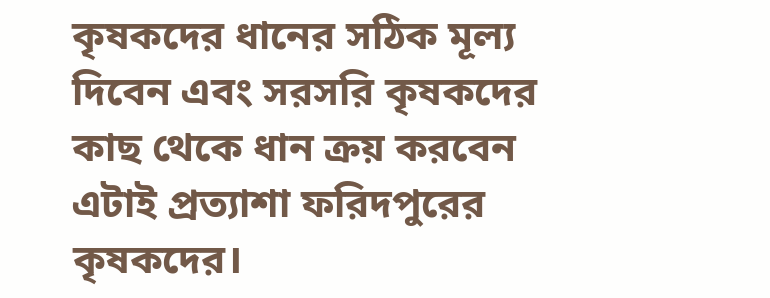কৃষকদের ধানের সঠিক মূল্য দিবেন এবং সরসরি কৃষকদের কাছ থেকে ধান ক্রয় করবেন এটাই প্রত্যাশা ফরিদপুরের কৃষকদের।